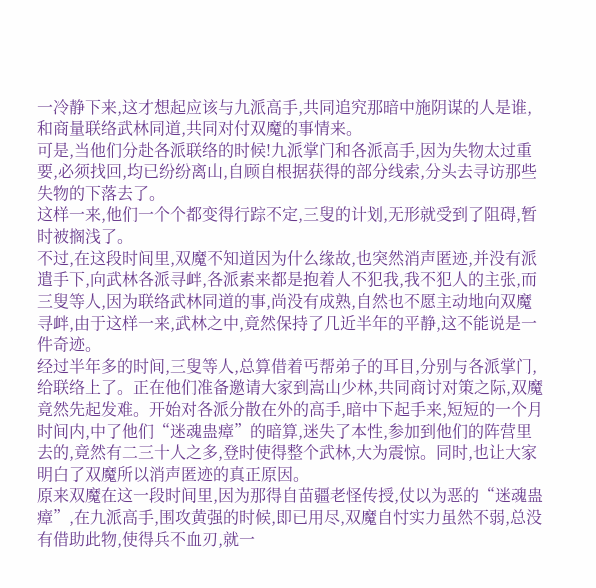一冷静下来,这才想起应该与九派高手,共同追究那暗中施阴谋的人是谁,和商量联络武林同道,共同对付双魔的事情来。
可是,当他们分赴各派联络的时候!九派掌门和各派高手,因为失物太过重要,必须找回,均已纷纷离山,自顾自根据获得的部分线索,分头去寻访那些失物的下落去了。
这样一来,他们一个个都变得行踪不定,三叟的计划,无形就受到了阻碍,暂时被搁浅了。
不过,在这段时间里,双魔不知道因为什么缘故,也突然消声匿迹,并没有派遣手下,向武林各派寻衅,各派素来都是抱着人不犯我,我不犯人的主张,而三叟等人,因为联络武林同道的事,尚没有成熟,自然也不愿主动地向双魔寻衅,由于这样一来,武林之中,竟然保持了几近半年的平静,这不能说是一件奇迹。
经过半年多的时间,三叟等人,总算借着丐帮弟子的耳目,分别与各派掌门,给联络上了。正在他们准备邀请大家到嵩山少林,共同商讨对策之际,双魔竟然先起发难。开始对各派分散在外的高手,暗中下起手来,短短的一个月时间内,中了他们“迷魂蛊瘴”的暗算,迷失了本性,参加到他们的阵营里去的,竟然有二三十人之多,登时使得整个武林,大为震惊。同时,也让大家明白了双魔所以消声匿迹的真正原因。
原来双魔在这一段时间里,因为那得自苗疆老怪传授,仗以为恶的“迷魂蛊瘴”,在九派高手,围攻黄强的时候,即已用尽,双魔自忖实力虽然不弱,总没有借助此物,使得兵不血刃,就一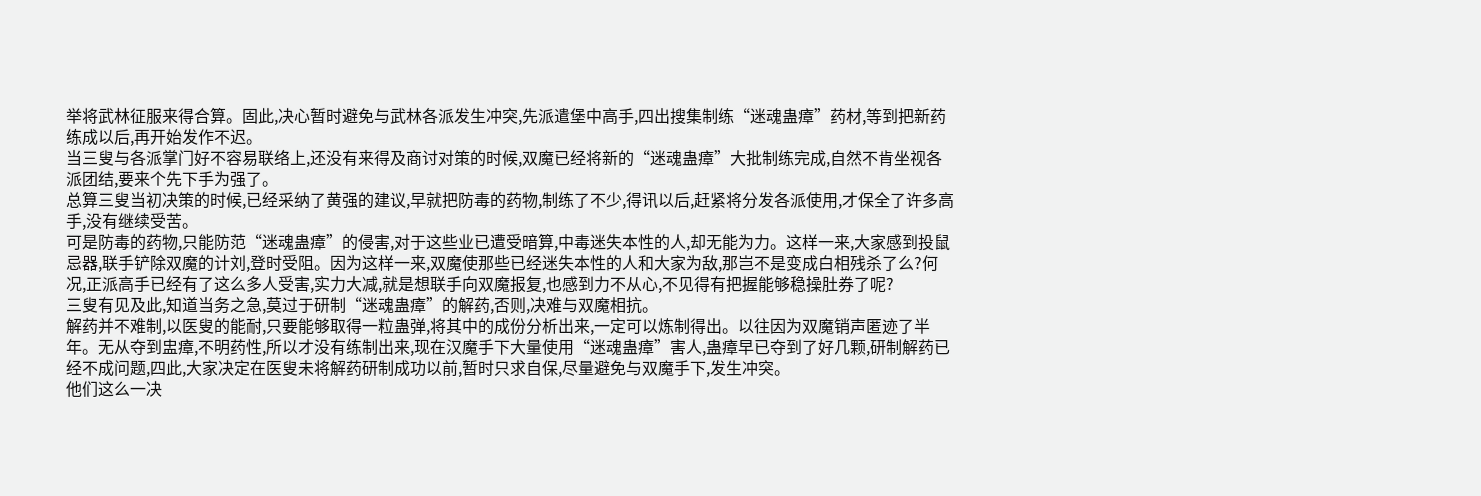举将武林征服来得合算。固此,决心暂时避免与武林各派发生冲突,先派遣堡中高手,四出搜集制练“迷魂蛊瘴”药材,等到把新药练成以后,再开始发作不迟。
当三叟与各派掌门好不容易联络上,还没有来得及商讨对策的时候,双魔已经将新的“迷魂蛊瘴”大批制练完成,自然不肯坐视各派团结,要来个先下手为强了。
总算三叟当初决策的时候,已经采纳了黄强的建议,早就把防毒的药物,制练了不少,得讯以后,赶紧将分发各派使用,才保全了许多高手,没有继续受苦。
可是防毒的药物,只能防范“迷魂蛊瘴”的侵害,对于这些业已遭受暗算,中毒迷失本性的人,却无能为力。这样一来,大家感到投鼠忌器,联手铲除双魔的计刘,登时受阻。因为这样一来,双魔使那些已经迷失本性的人和大家为敌,那岂不是变成白相残杀了么?何况,正派高手已经有了这么多人受害,实力大减,就是想联手向双魔报复,也感到力不从心,不见得有把握能够稳操肚券了呢?
三叟有见及此,知道当务之急,莫过于研制“迷魂蛊瘴”的解药,否则,决难与双魔相抗。
解药并不难制,以医叟的能耐,只要能够取得一粒蛊弹,将其中的成份分析出来,一定可以炼制得出。以往因为双魔销声匿迹了半年。无从夺到盅瘴,不明药性,所以才没有练制出来,现在汉魔手下大量使用“迷魂蛊瘴”害人,蛊瘴早已夺到了好几颗,研制解药已经不成问题,四此,大家决定在医叟未将解药研制成功以前,暂时只求自保,尽量避免与双魔手下,发生冲突。
他们这么一决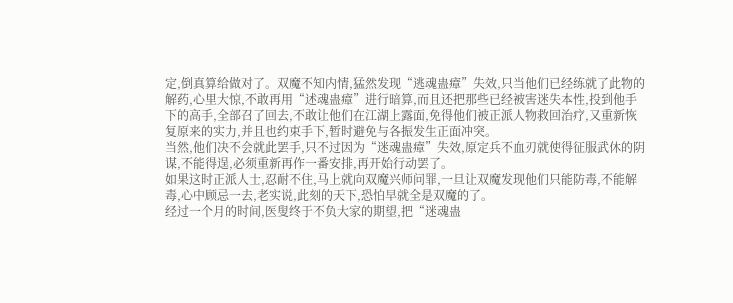定,倒真算给做对了。双魔不知内情,猛然发现“逃魂蛊瘴”失效,只当他们已经练就了此物的解药,心里大惊,不敢再用“述魂蛊瘴”进行暗算,而且还把那些已经被害迷失本性,投到他手下的高手,全部召了回去,不敢让他们在江湖上露面,免得他们被正派人物救回治疗,又重新恢复原来的实力,并且也约束手下,暂时避免与各振发生正面冲突。
当然,他们决不会就此罢手,只不过因为“迷魂蛊瘴”失效,原定兵不血刃就使得征服武休的阴谋,不能得逞,必须重新再作一番安排,再开始行动罢了。
如果这时正派人士,忍耐不住,马上就向双魔兴师问罪,一旦让双魔发现他们只能防毒,不能解毒,心中顾忌一去,老实说,此刻的天下,恐怕早就全是双魔的了。
经过一个月的时间,医叟终于不负大家的期望,把“迷魂蛊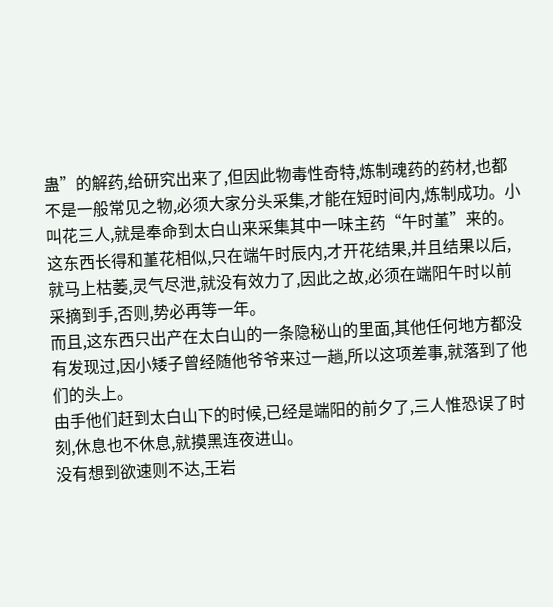蛊”的解药,给研究出来了,但因此物毒性奇特,炼制魂药的药材,也都不是一般常见之物,必须大家分头采集,才能在短时间内,炼制成功。小叫花三人,就是奉命到太白山来采集其中一味主药“午时堇”来的。
这东西长得和堇花相似,只在端午时辰内,才开花结果,并且结果以后,就马上枯萎,灵气尽泄,就没有效力了,因此之故,必须在端阳午时以前采摘到手,否则,势必再等一年。
而且,这东西只出产在太白山的一条隐秘山的里面,其他任何地方都没有发现过,因小矮子曾经随他爷爷来过一趟,所以这项差事,就落到了他们的头上。
由手他们赶到太白山下的时候,已经是端阳的前夕了,三人惟恐误了时刻,休息也不休息,就摸黑连夜进山。
没有想到欲速则不达,王岩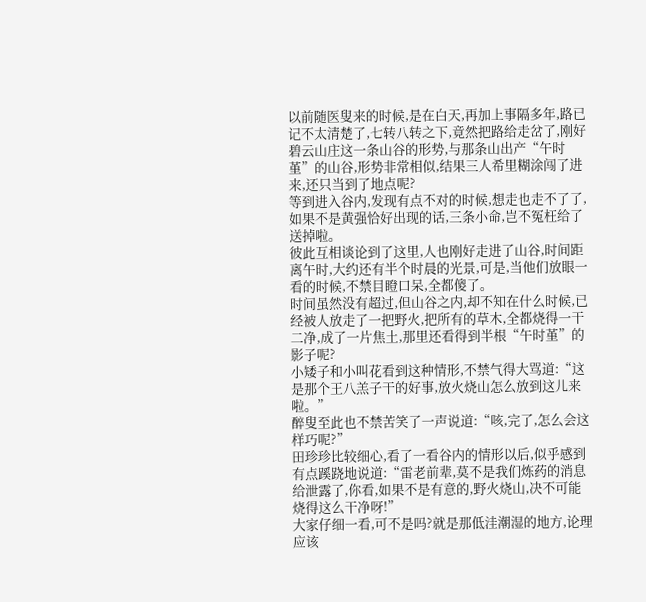以前随医叟来的时候,是在白天,再加上事隔多年,路已记不太清楚了,七转八转之下,竟然把路给走岔了,刚好碧云山庄这一条山谷的形势,与那条山出产“午时堇”的山谷,形势非常相似,结果三人希里糊涂闯了进来,还只当到了地点呢?
等到进入谷内,发现有点不对的时候,想走也走不了了,如果不是黄强恰好出现的话,三条小命,岂不冤枉给了送掉啦。
彼此互相谈论到了这里,人也刚好走进了山谷,时间距离午时,大约还有半个时晨的光景,可是,当他们放眼一看的时候,不禁目瞪口呆,全都傻了。
时间虽然没有超过,但山谷之内,却不知在什么时候,已经被人放走了一把野火,把所有的草木,全都烧得一干二净,成了一片焦土,那里还看得到半根“午时堇”的影子呢?
小矮子和小叫花看到这种情形,不禁气得大骂道:“这是那个王八羔子干的好事,放火烧山怎么放到这儿来啦。”
醉叟至此也不禁苦笑了一声说道:“咳,完了,怎么会这样巧呢?”
田珍珍比较细心,看了一看谷内的情形以后,似乎感到有点蹊跷地说道:“雷老前辈,莫不是我们炼药的消息给泄露了,你看,如果不是有意的,野火烧山,决不可能烧得这么干净呀!”
大家仔细一看,可不是吗?就是那低洼潮湿的地方,论理应该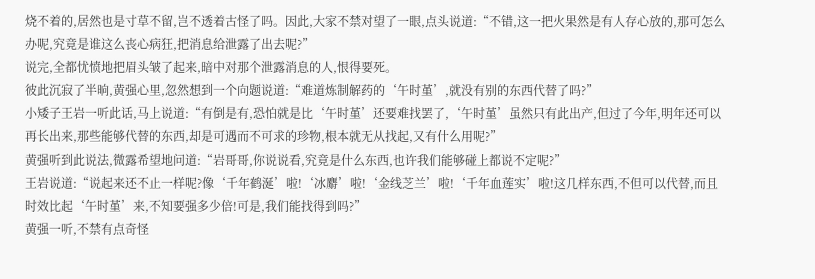烧不着的,居然也是寸草不留,岂不透着古怪了吗。因此,大家不禁对望了一眼,点头说道:“不错,这一把火果然是有人存心放的,那可怎么办呢,究竟是谁这么丧心病狂,把消息给泄露了出去呢?”
说完,全都忧愤地把眉头皱了起来,暗中对那个泄露消息的人,恨得要死。
彼此沉寂了半晌,黄强心里,忽然想到一个向题说道:“难道炼制解药的‘午时堇’,就没有别的东西代替了吗?”
小矮子王岩一听此话,马上说道:“有倒是有,恐怕就是比‘午时堇’还要难找罢了,‘午时堇’虽然只有此出产,但过了今年,明年还可以再长出来,那些能够代替的东西,却是可遇而不可求的珍物,根本就无从找起,又有什么用呢?”
黄强听到此说法,微露希望地问道:“岩哥哥,你说说看,究竟是什么东西,也许我们能够碰上都说不定呢?”
王岩说道:“说起来还不止一样呢?像‘千年鹤涎’啦!‘冰麝’啦!‘金线芝兰’啦!‘千年血莲实’啦!这几样东西,不但可以代替,而且时效比起‘午时堇’来,不知要强多少倍!可是,我们能找得到吗?”
黄强一听,不禁有点奇怪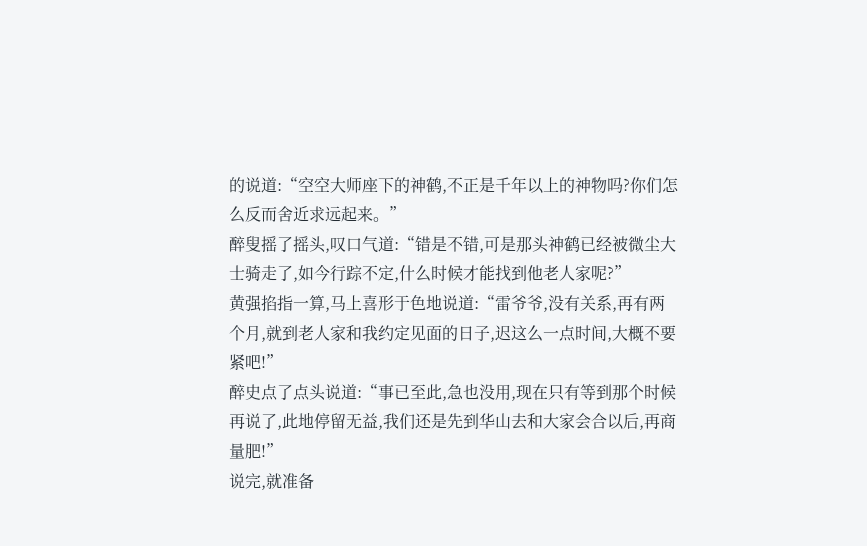的说道:“空空大师座下的神鹤,不正是千年以上的神物吗?你们怎么反而舍近求远起来。”
醉叟摇了摇头,叹口气道:“错是不错,可是那头神鹤已经被微尘大士骑走了,如今行踪不定,什么时候才能找到他老人家呢?”
黄强掐指一算,马上喜形于色地说道:“雷爷爷,没有关系,再有两个月,就到老人家和我约定见面的日子,迟这么一点时间,大概不要紧吧!”
醉史点了点头说道:“事已至此,急也没用,现在只有等到那个时候再说了,此地停留无益,我们还是先到华山去和大家会合以后,再商量肥!”
说完,就准备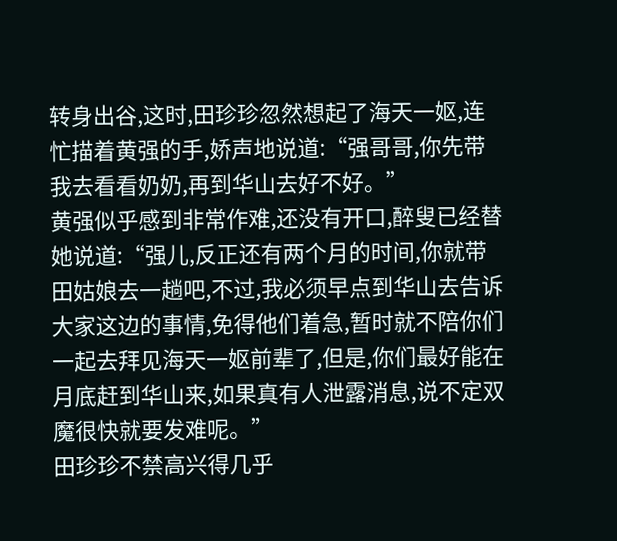转身出谷,这时,田珍珍忽然想起了海天一妪,连忙描着黄强的手,娇声地说道:“强哥哥,你先带我去看看奶奶,再到华山去好不好。”
黄强似乎感到非常作难,还没有开口,醉叟已经替她说道:“强儿,反正还有两个月的时间,你就带田姑娘去一趟吧,不过,我必须早点到华山去告诉大家这边的事情,免得他们着急,暂时就不陪你们一起去拜见海天一妪前辈了,但是,你们最好能在月底赶到华山来,如果真有人泄露消息,说不定双魔很快就要发难呢。”
田珍珍不禁高兴得几乎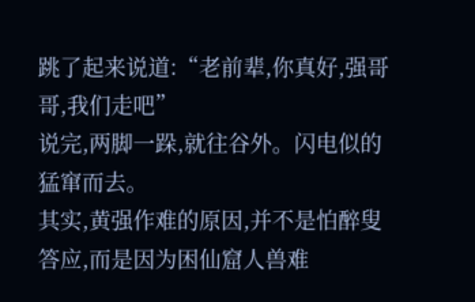跳了起来说道:“老前辈,你真好,强哥哥,我们走吧”
说完,两脚一跺,就往谷外。闪电似的猛窜而去。
其实,黄强作难的原因,并不是怕醉叟答应,而是因为困仙窟人兽难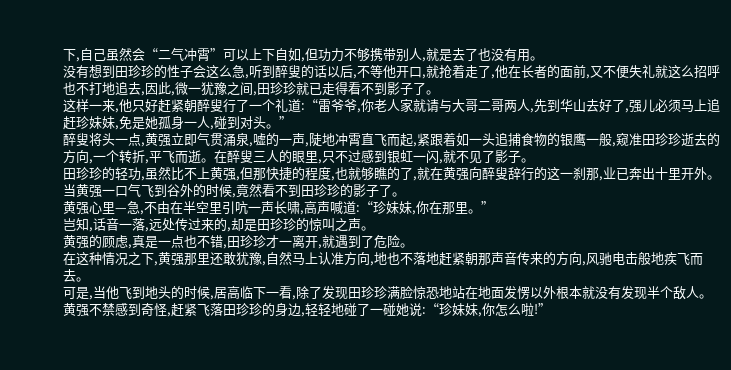下,自己虽然会“二气冲霄”可以上下自如,但功力不够携带别人,就是去了也没有用。
没有想到田珍珍的性子会这么急,听到醉叟的话以后,不等他开口,就抢着走了,他在长者的面前,又不便失礼就这么招呼也不打地追去,因此,微一犹豫之间,田珍珍就已走得看不到影子了。
这样一来,他只好赶紧朝醉叟行了一个礼道:“雷爷爷,你老人家就请与大哥二哥两人,先到华山去好了,强儿必须马上追赶珍妹妹,免是她孤身一人,碰到对头。”
醉叟将头一点,黄强立即气贯涌泉,嘘的一声,陡地冲霄直飞而起,紧跟着如一头追捕食物的银鹰一般,窥准田珍珍逝去的方向,一个转折,平飞而逝。在醉叟三人的眼里,只不过感到银虹一闪,就不见了影子。
田珍珍的轻功,虽然比不上黄强,但那快捷的程度,也就够瞧的了,就在黄强向醉叟辞行的这一刹那,业已奔出十里开外。
当黄强一口气飞到谷外的时候,竟然看不到田珍珍的影子了。
黄强心里—急,不由在半空里引吭一声长啸,高声喊道:“珍妹妹,你在那里。”
岂知,话音一落,远处传过来的,却是田珍珍的惊叫之声。
黄强的顾虑,真是一点也不错,田珍珍才一离开,就遇到了危险。
在这种情况之下,黄强那里还敢犹豫,自然马上认准方向,地也不落地赶紧朝那声音传来的方向,风驰电击般地疾飞而去。
可是,当他飞到地头的时候,居高临下一看,除了发现田珍珍满脸惊恐地站在地面发愣以外根本就没有发现半个敌人。
黄强不禁感到奇怪,赶紧飞落田珍珍的身边,轻轻地碰了一碰她说:“珍妹妹,你怎么啦!”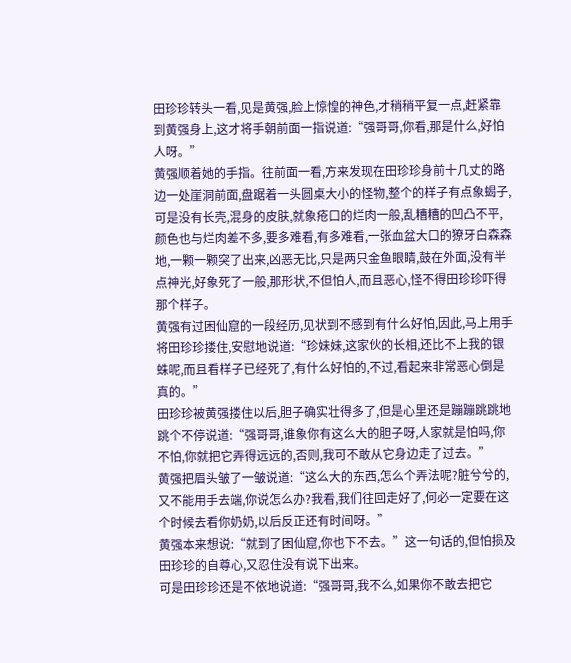田珍珍转头一看,见是黄强,脸上惊惶的神色,才稍稍平复一点,赶紧靠到黄强身上,这才将手朝前面一指说道:“强哥哥,你看,那是什么,好怕人呀。”
黄强顺着她的手指。往前面一看,方来发现在田珍珍身前十几丈的路边一处崖洞前面,盘踞着一头圆桌大小的怪物,整个的样子有点象蝎子,可是没有长壳,混身的皮肤,就象疮口的烂肉一般,乱糟糟的凹凸不平,颜色也与烂肉差不多,要多难看,有多难看,一张血盆大口的獠牙白森森地,一颗一颗突了出来,凶恶无比,只是两只金鱼眼睛,鼓在外面,没有半点神光,好象死了一般,那形状,不但怕人,而且恶心,怪不得田珍珍吓得那个样子。
黄强有过困仙窟的一段经历,见状到不感到有什么好怕,因此,马上用手将田珍珍搂住,安慰地说道:“珍妹妹,这家伙的长相,还比不上我的银蛛呢,而且看样子已经死了,有什么好怕的,不过,看起来非常恶心倒是真的。”
田珍珍被黄强搂住以后,胆子确实壮得多了,但是心里还是蹦蹦跳跳地跳个不停说道:“强哥哥,谁象你有这么大的胆子呀,人家就是怕吗,你不怕,你就把它弄得远远的,否则,我可不敢从它身边走了过去。”
黄强把眉头皱了一皱说道:“这么大的东西,怎么个弄法呢?脏兮兮的,又不能用手去端,你说怎么办?我看,我们往回走好了,何必一定要在这个时候去看你奶奶,以后反正还有时间呀。”
黄强本来想说:“就到了困仙窟,你也下不去。”这一句话的,但怕损及田珍珍的自尊心,又忍住没有说下出来。
可是田珍珍还是不依地说道:“强哥哥,我不么,如果你不敢去把它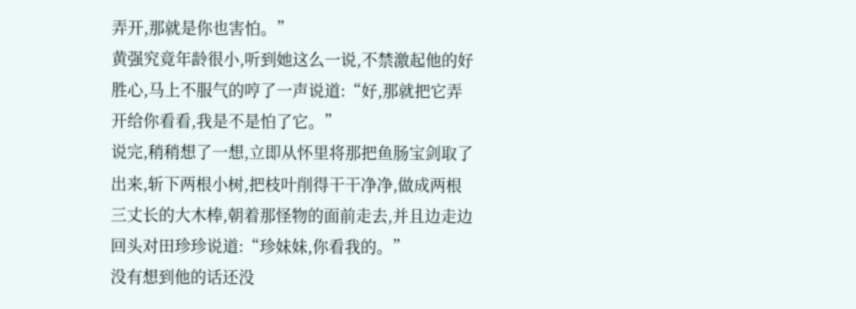弄开,那就是你也害怕。”
黄强究竟年龄很小,听到她这么一说,不禁激起他的好胜心,马上不服气的哼了一声说道:“好,那就把它弄开给你看看,我是不是怕了它。”
说完,稍稍想了一想,立即从怀里将那把鱼肠宝剑取了出来,斩下两根小树,把枝叶削得干干净净,做成两根三丈长的大木棒,朝着那怪物的面前走去,并且边走边回头对田珍珍说道:“珍妹妹,你看我的。”
没有想到他的话还没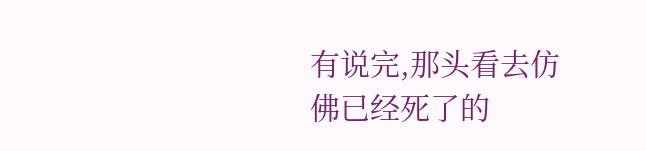有说完,那头看去仿佛已经死了的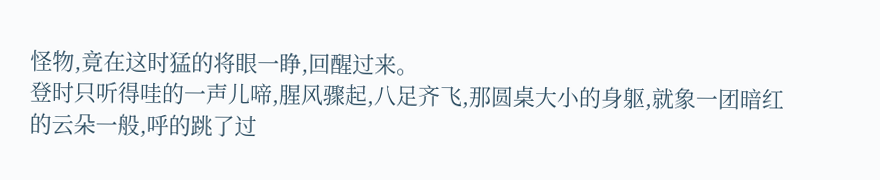怪物,竟在这时猛的将眼一睁,回醒过来。
登时只听得哇的一声儿啼,腥风骤起,八足齐飞,那圆桌大小的身躯,就象一团暗红的云朵一般,呼的跳了过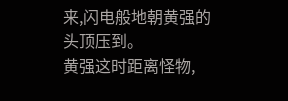来,闪电般地朝黄强的头顶压到。
黄强这时距离怪物,